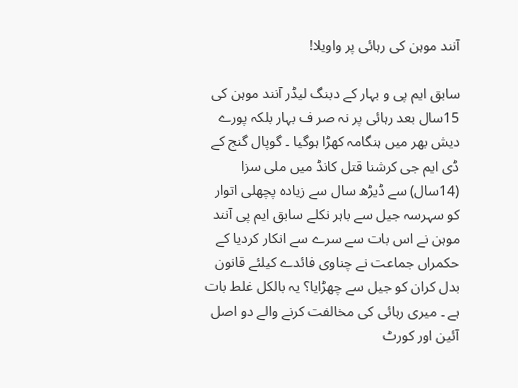آنند موہن کی رہائی پر واویلا!

سابق ایم پی و بہار کے دبنگ لیڈر آنند موہن کی 15سال بعد رہائی پر نہ صر ف بہار بلکہ پورے دیش بھر میں ہنگامہ کھڑا ہوگیا ۔ گوپال گنج کے ڈی ایم جی کرشنا قتل کانڈ میں ملی سزا (14سال) سے ڈیڑھ سال سے زیادہ پچھلی اتوار کو سہرسہ جیل سے باہر نکلے سابق ایم پی آنند موہن نے اس بات سے سرے سے انکار کردیا کے حکمراں جماعت نے چناوی فائدے کیلئے قانون بدل کران کو جیل سے چھڑایا؟ یہ بالکل غلط بات ہے ۔ میری رہائی کی مخالفت کرنے والے دو اصل آئین اور کورٹ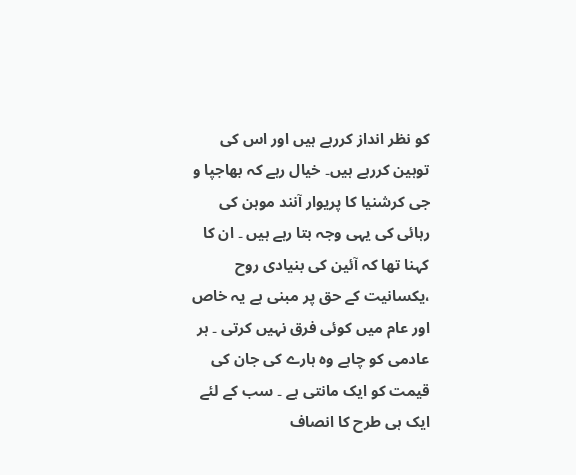کو نظر انداز کررہے ہیں اور اس کی توہین کررہے ہیں۔ خیال رہے کہ بھاجپا و جی کرشنیا کا پریوار آنند موہن کی رہائی کی یہی وجہ بتا رہے ہیں ۔ ان کا کہنا تھا کہ آئین کی بنیادی روح ،یکسانیت کے حق پر مبنی ہے یہ خاص اور عام میں کوئی فرق نہیں کرتی ۔ ہر عادمی کو چاہے وہ ہارے کی جان کی قیمت کو ایک مانتی ہے ۔ سب کے لئے ایک ہی طرح کا انصاف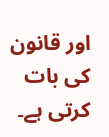اور قانون کی بات کرتی ہے۔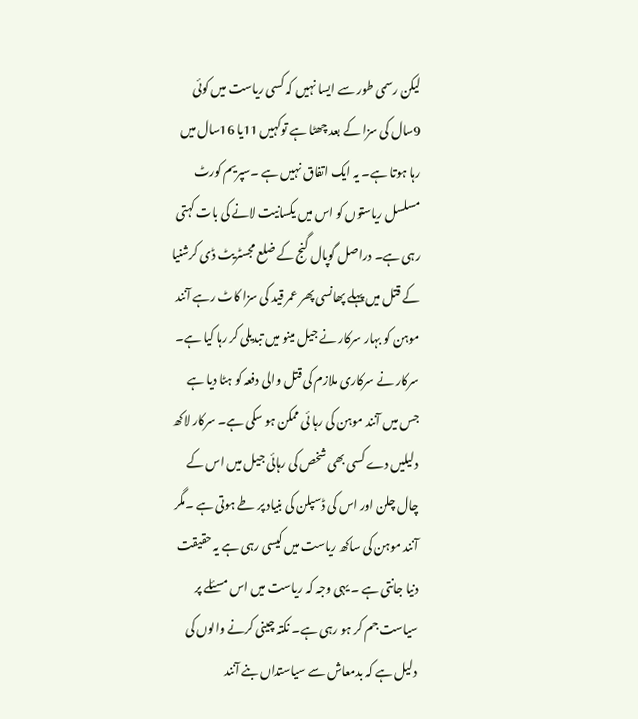لیکن رسمی طور سے ایسا نہیں کہ کسی ریاست میں کوئی 9سال کی سزا کے بعد چھٹا ہے توکہیں 11یا 16سال میں رہا ہوتا ہے۔ یہ ایک اتفاق نہیں ہے ۔سپریم کورٹ مسلسل ریاستوں کو اس میں یکسانیت لانے کی بات کہتی رہی ہے۔ دراصل گوپال گنج کے ضلع مجسٹریٹ ڈی کرشنیا کے قتل میں پہلے پھانسی پھر عمر قید کی سزا کاٹ رہے آنند موہن کو بہار سرکار نے جیل مینو میں تبدیلی کر رہا کیا ہے۔ سرکار نے سرکاری ملازم کی قتل والی دفعہ کو ہٹا دیا ہے جس میں آنند موہن کی رہا ئی ممکن ہو سکی ہے۔ سرکار لاکھ دلیلیں دے کسی بھی شخص کی رہائی جیل میں اس کے چال چلن اور اس کی ڈسپلن کی بنیاد پر طے ہوتی ہے ۔مگر آنند موہن کی ساکھ ریاست میں کیسی رہی ہے یہ حقیقت دنیا جانتی ہے ۔ یہی وجہ کہ ریاست میں اس مسئلے پر سیاست جم کر ہو رہی ہے۔ نکتہ چینی کرنے والوں کی دلیل ہے کہ بدمعاش سے سیاستداں بنے آنند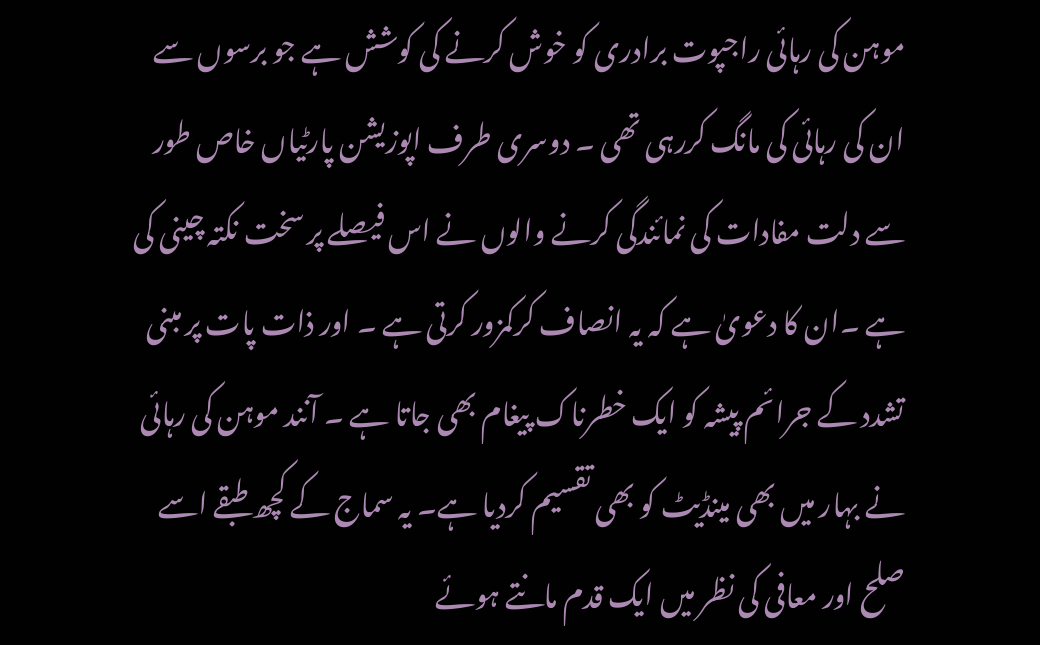موہن کی رہائی راجپوت برادری کو خوش کرنے کی کوشش ہے جو برسوں سے ان کی رہائی کی مانگ کررہی تھی ۔ دوسری طرف اپوزیشن پارٹیاں خاص طور سے دلت مفادات کی نمائندگی کرنے والوں نے اس فیصلے پر سخت نکتہ چینی کی ہے ۔ان کا دعویٰ ہے کہ یہ انصاف کرکمزور کرتی ہے ۔ اور ذات پات پر مبنی تشدد کے جرائم پیشہ کو ایک خطرناک پیغام بھی جاتا ہے ۔ آنند موہن کی رہائی نے بہار میں بھی مینڈیٹ کو بھی تقسیم کردیا ہے۔ یہ سماج کے کچھ طبقے اسے صلح اور معافی کی نظر میں ایک قدم مانتے ہوئے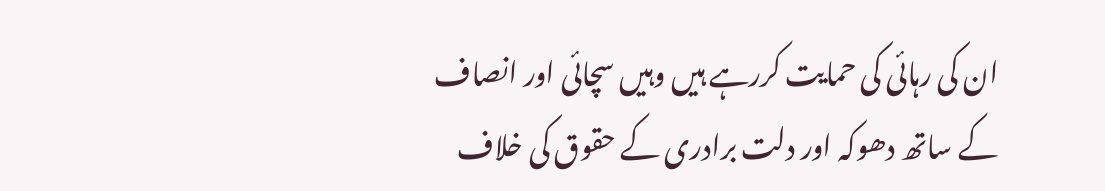ان کی رہائی کی حمایت کررہے ہیں وہیں سچائی اور انصاف کے ساتھ دھوکہ اور دلت برادری کے حقوق کی خلاف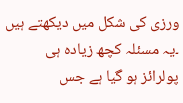ورزی کی شکل میں دیکھتے ہیں ۔یہ مسئلہ کچھ زیادہ ہی پولرائز ہو گیا ہے جس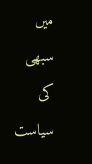میں سبھی کی سیاست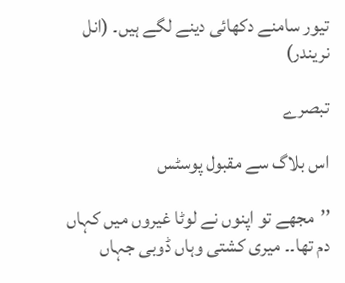تیور سامنے دکھائی دینے لگے ہیں۔ (انل نریندر)

تبصرے

اس بلاگ سے مقبول پوسٹس

’’مجھے تو اپنوں نے لوٹا غیروں میں کہاں دم تھا۔۔ میری کشتی وہاں ڈوبی جہاں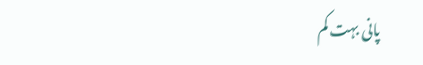پانی بہت کم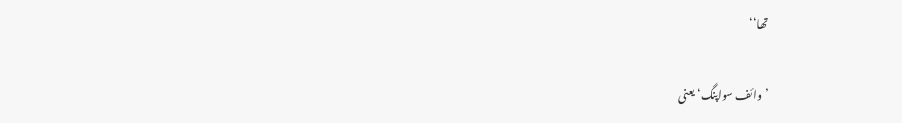تھا‘‘

’وائف سواپنگ‘ یعنی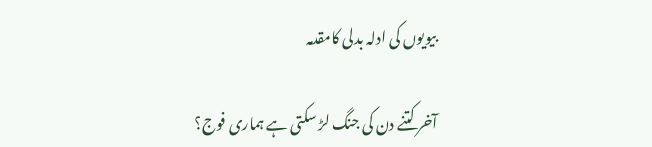بیویوں کی ادلہ بدلی کامقدمہ

آخر کتنے دن کی جنگ لڑ سکتی ہے ہماری فوج؟